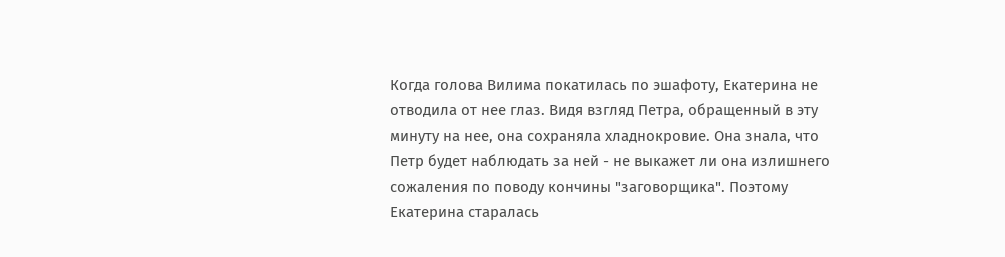Когда голова Вилима покатилась по эшафоту, Екатерина не отводила от нее глаз. Видя взгляд Петра, обращенный в эту минуту на нее, она сохраняла хладнокровие. Она знала, что Петр будет наблюдать за ней - не выкажет ли она излишнего сожаления по поводу кончины "заговорщика". Поэтому Екатерина старалась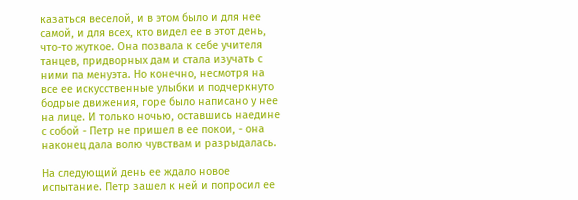казаться веселой, и в этом было и для нее самой, и для всех, кто видел ее в этот день, что-то жуткое. Она позвала к себе учителя танцев, придворных дам и стала изучать с ними па менуэта. Но конечно, несмотря на все ее искусственные улыбки и подчеркнуто бодрые движения, горе было написано у нее на лице. И только ночью, оставшись наедине с собой - Петр не пришел в ее покои, - она наконец дала волю чувствам и разрыдалась.

На следующий день ее ждало новое испытание. Петр зашел к ней и попросил ее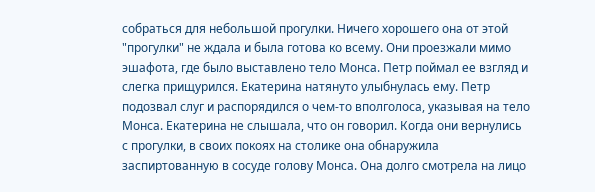собраться для небольшой прогулки. Ничего хорошего она от этой "прогулки" не ждала и была готова ко всему. Они проезжали мимо эшафота, где было выставлено тело Монса. Петр поймал ее взгляд и слегка прищурился. Екатерина натянуто улыбнулась ему. Петр подозвал слуг и распорядился о чем-то вполголоса, указывая на тело Монса. Екатерина не слышала, что он говорил. Когда они вернулись с прогулки, в своих покоях на столике она обнаружила заспиртованную в сосуде голову Монса. Она долго смотрела на лицо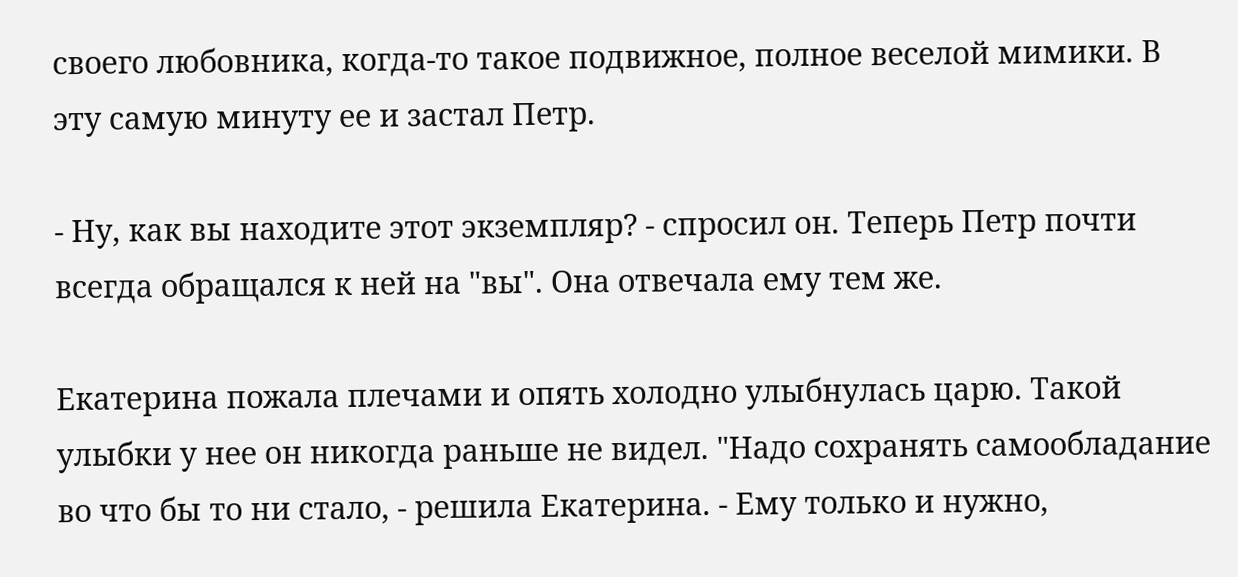своего любовника, когда-то такое подвижное, полное веселой мимики. В эту самую минуту ее и застал Петр.

- Ну, как вы находите этот экземпляр? - спросил он. Теперь Петр почти всегда обращался к ней на "вы". Она отвечала ему тем же.

Екатерина пожала плечами и опять холодно улыбнулась царю. Такой улыбки у нее он никогда раньше не видел. "Надо сохранять самообладание во что бы то ни стало, - решила Екатерина. - Ему только и нужно,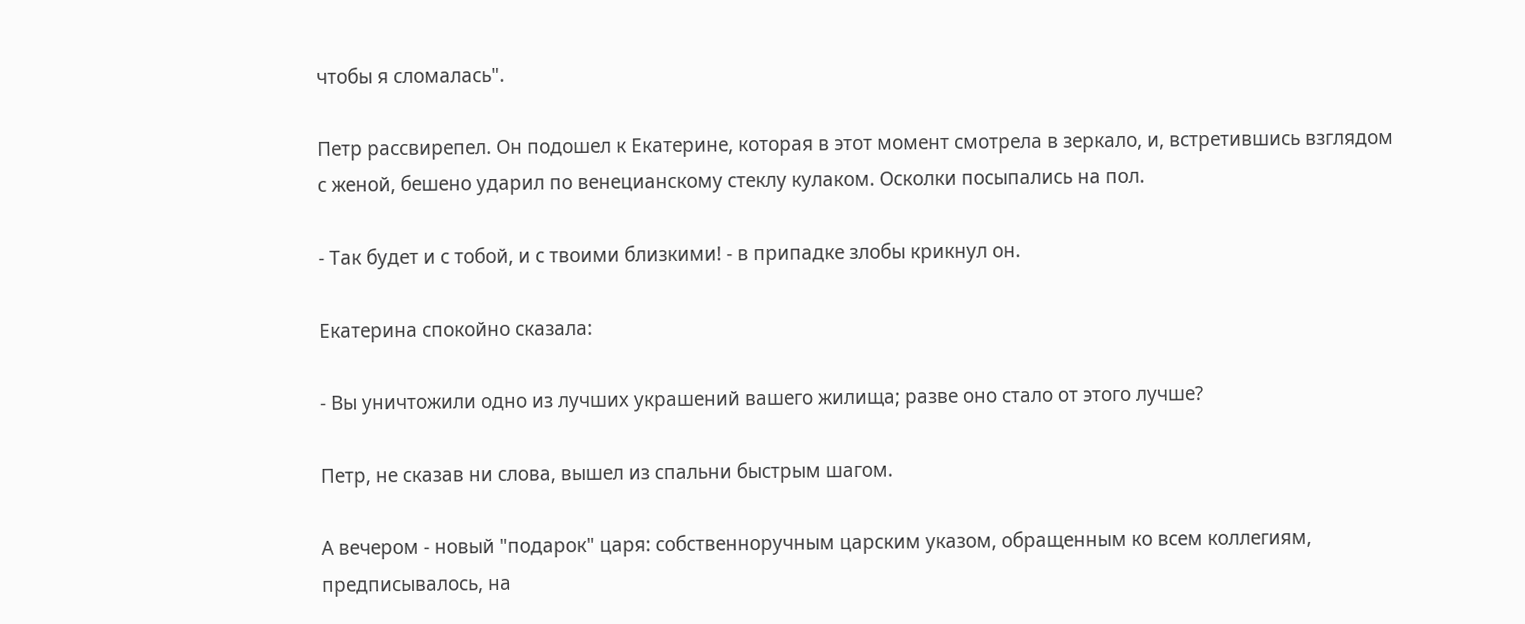чтобы я сломалась".

Петр рассвирепел. Он подошел к Екатерине, которая в этот момент смотрела в зеркало, и, встретившись взглядом с женой, бешено ударил по венецианскому стеклу кулаком. Осколки посыпались на пол.

- Так будет и с тобой, и с твоими близкими! - в припадке злобы крикнул он.

Екатерина спокойно сказала:

- Вы уничтожили одно из лучших украшений вашего жилища; разве оно стало от этого лучше?

Петр, не сказав ни слова, вышел из спальни быстрым шагом.

А вечером - новый "подарок" царя: собственноручным царским указом, обращенным ко всем коллегиям, предписывалось, на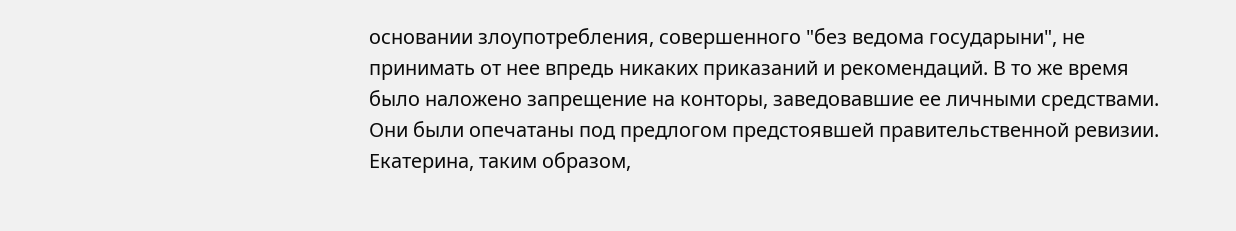основании злоупотребления, совершенного "без ведома государыни", не принимать от нее впредь никаких приказаний и рекомендаций. В то же время было наложено запрещение на конторы, заведовавшие ее личными средствами. Они были опечатаны под предлогом предстоявшей правительственной ревизии. Екатерина, таким образом,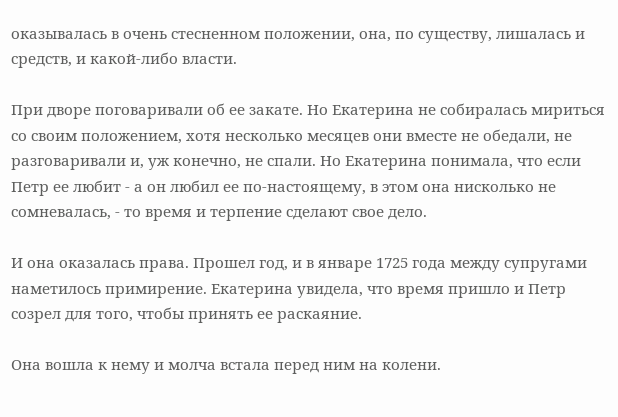оказывалась в очень стесненном положении, она, по существу, лишалась и средств, и какой-либо власти.

При дворе поговаривали об ее закате. Но Екатерина не собиралась мириться со своим положением, хотя несколько месяцев они вместе не обедали, не разговаривали и, уж конечно, не спали. Но Екатерина понимала, что если Петр ее любит - а он любил ее по-настоящему, в этом она нисколько не сомневалась, - то время и терпение сделают свое дело.

И она оказалась права. Прошел год, и в январе 1725 года между супругами наметилось примирение. Екатерина увидела, что время пришло и Петр созрел для того, чтобы принять ее раскаяние.

Она вошла к нему и молча встала перед ним на колени.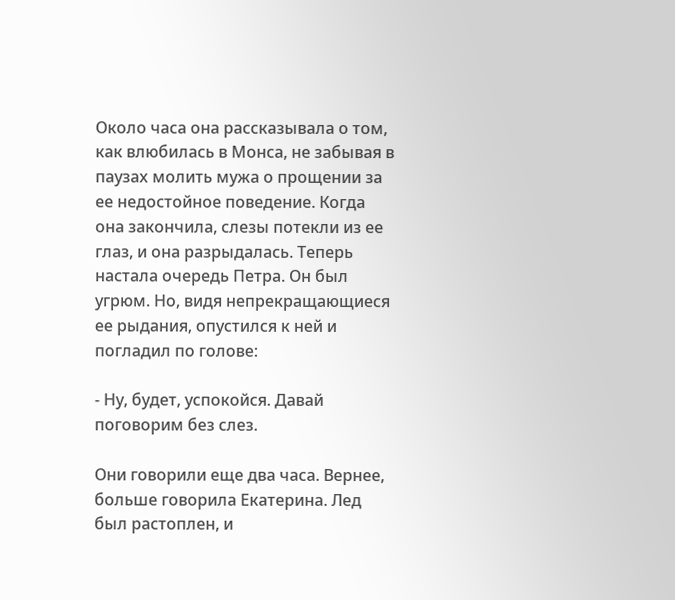Около часа она рассказывала о том, как влюбилась в Монса, не забывая в паузах молить мужа о прощении за ее недостойное поведение. Когда она закончила, слезы потекли из ее глаз, и она разрыдалась. Теперь настала очередь Петра. Он был угрюм. Но, видя непрекращающиеся ее рыдания, опустился к ней и погладил по голове:

- Ну, будет, успокойся. Давай поговорим без слез.

Они говорили еще два часа. Вернее, больше говорила Екатерина. Лед был растоплен, и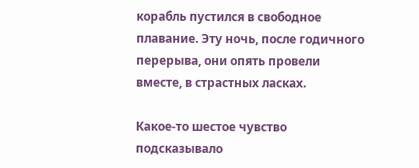корабль пустился в свободное плавание. Эту ночь, после годичного перерыва, они опять провели вместе, в страстных ласках.

Какое-то шестое чувство подсказывало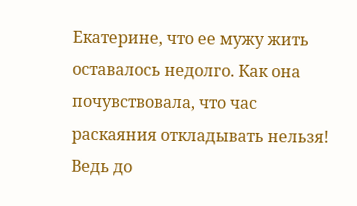Екатерине, что ее мужу жить оставалось недолго. Как она почувствовала, что час раскаяния откладывать нельзя! Ведь до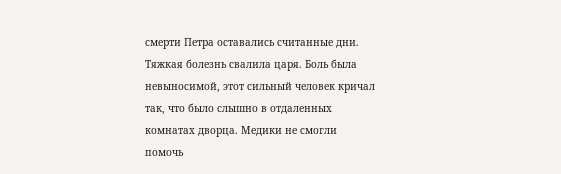смерти Петра оставались считанные дни. Тяжкая болезнь свалила царя. Боль была невыносимой, этот сильный человек кричал так, что было слышно в отдаленных комнатах дворца. Медики не смогли помочь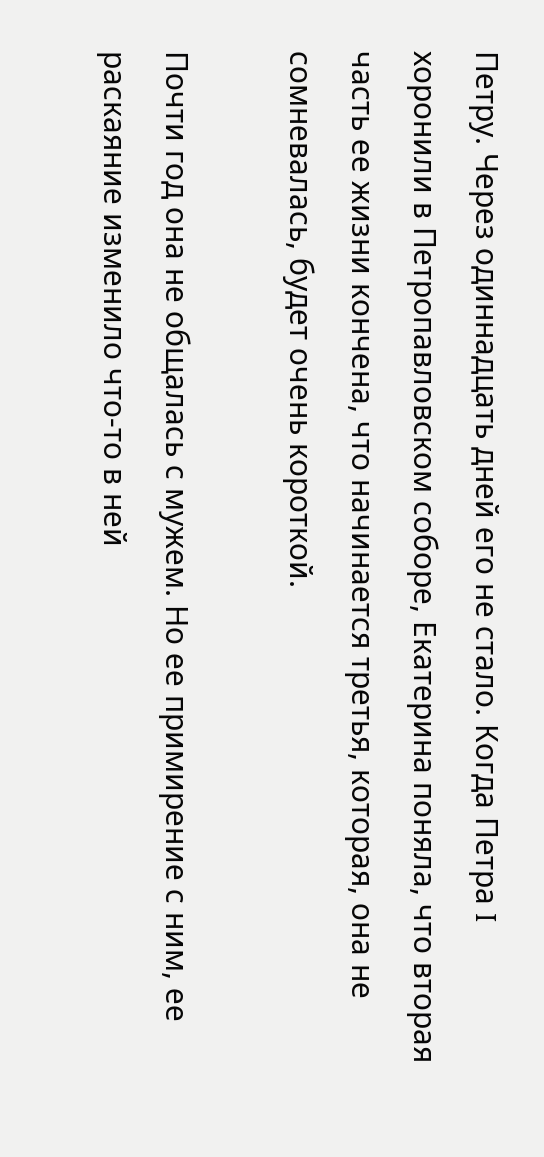Петру. Через одиннадцать дней его не стало. Когда Петра I хоронили в Петропавловском соборе, Екатерина поняла, что вторая часть ее жизни кончена, что начинается третья, которая, она не сомневалась, будет очень короткой.

Почти год она не общалась с мужем. Но ее примирение с ним, ее раскаяние изменило что-то в ней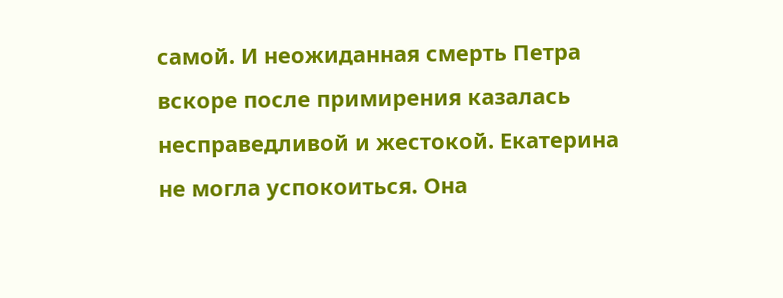самой. И неожиданная смерть Петра вскоре после примирения казалась несправедливой и жестокой. Екатерина не могла успокоиться. Она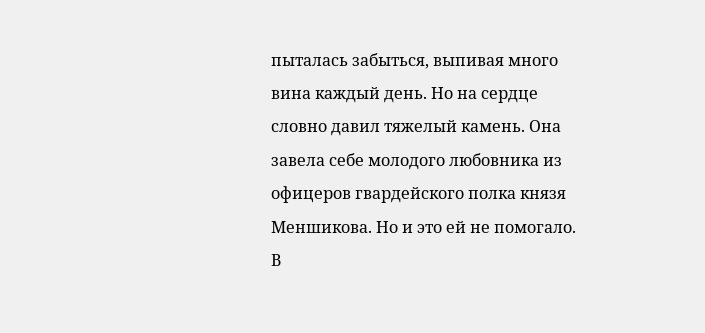пыталась забыться, выпивая много вина каждый день. Но на сердце словно давил тяжелый камень. Она завела себе молодого любовника из офицеров гвардейского полка князя Меншикова. Но и это ей не помогало. В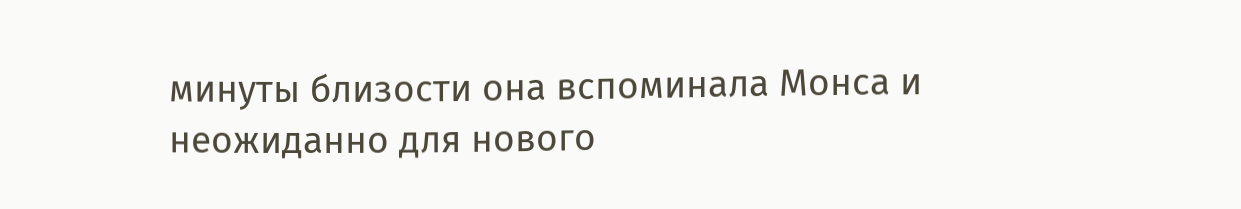минуты близости она вспоминала Монса и неожиданно для нового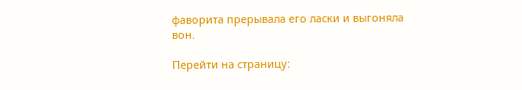фаворита прерывала его ласки и выгоняла вон.

Перейти на страницу: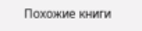Похожие книги